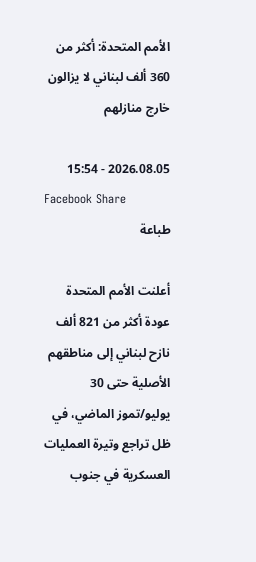الأمم المتحدة: أكثر من 360 ألف لبناني لا يزالون خارج منازلهم

2026.08.05 - 15:54
Facebook Share
طباعة

أعلنت الأمم المتحدة عودة أكثر من 821 ألف نازح لبناني إلى مناطقهم الأصلية حتى 30 يوليو/تموز الماضي، في ظل تراجع وتيرة العمليات العسكرية في جنوب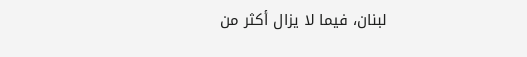لبنان، فيما لا يزال أكثر من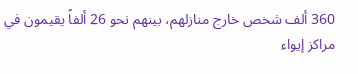360 ألف شخص خارج منازلهم، بينهم نحو 26 ألفاً يقيمون في مراكز إيواء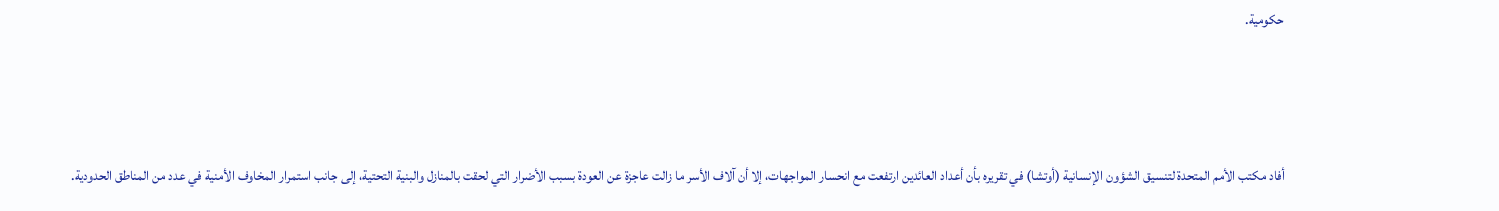حكومية.



أفاد مكتب الأمم المتحدة لتنسيق الشؤون الإنسانية (أوتشا) في تقريره بأن أعداد العائدين ارتفعت مع انحسار المواجهات، إلا أن آلاف الأسر ما زالت عاجزة عن العودة بسبب الأضرار التي لحقت بالمنازل والبنية التحتية، إلى جانب استمرار المخاوف الأمنية في عدد من المناطق الحدودية.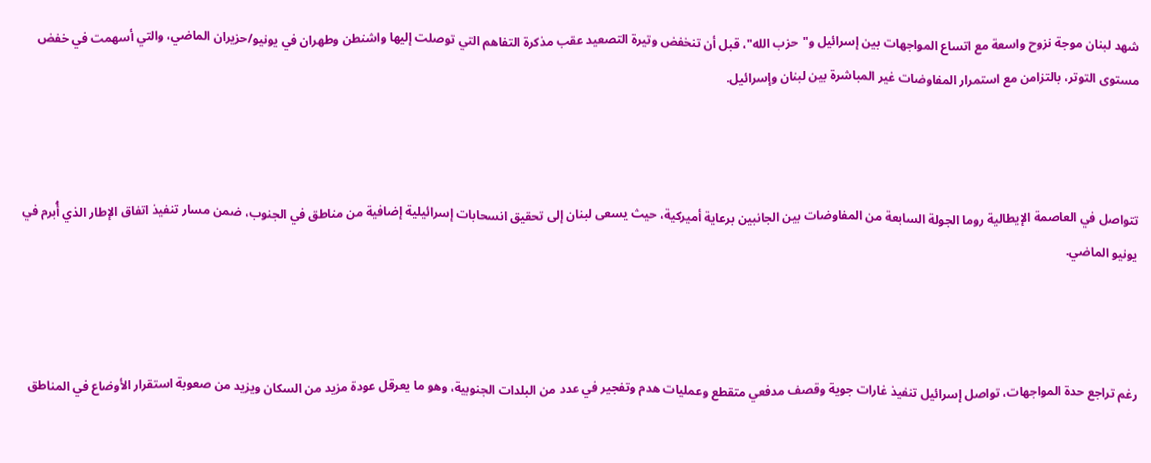شهد لبنان موجة نزوح واسعة مع اتساع المواجهات بين إسرائيل و"حزب الله"، قبل أن تنخفض وتيرة التصعيد عقب مذكرة التفاهم التي توصلت إليها واشنطن وطهران في يونيو/حزيران الماضي، والتي أسهمت في خفض مستوى التوتر، بالتزامن مع استمرار المفاوضات غير المباشرة بين لبنان وإسرائيل.



تتواصل في العاصمة الإيطالية روما الجولة السابعة من المفاوضات بين الجانبين برعاية أميركية، حيث يسعى لبنان إلى تحقيق انسحابات إسرائيلية إضافية من مناطق في الجنوب، ضمن مسار تنفيذ اتفاق الإطار الذي أُبرم في يونيو الماضي.



رغم تراجع حدة المواجهات، تواصل إسرائيل تنفيذ غارات جوية وقصف مدفعي متقطع وعمليات هدم وتفجير في عدد من البلدات الجنوبية، وهو ما يعرقل عودة مزيد من السكان ويزيد من صعوبة استقرار الأوضاع في المناطق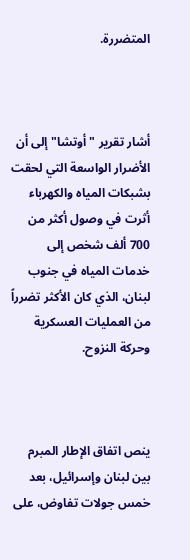المتضررة.



أشار تقرير "أوتشا" إلى أن الأضرار الواسعة التي لحقت بشبكات المياه والكهرباء أثرت في وصول أكثر من 700 ألف شخص إلى خدمات المياه في جنوب لبنان، الذي كان الأكثر تضرراً من العمليات العسكرية وحركة النزوح.



ينص اتفاق الإطار المبرم بين لبنان وإسرائيل، بعد خمس جولات تفاوض، على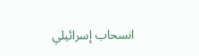انسحاب إسرائيلي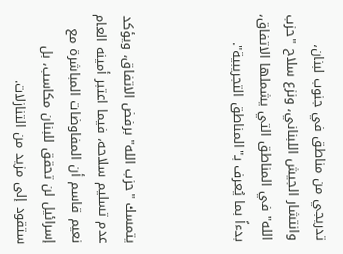تدريجي من مناطق في جنوب لبنان، وانتشار الجيش اللبناني، ونزع سلاح "حزب الله" في المناطق التي يشملها الاتفاق، بدءاً بما يُعرف بـ"المناطق التجريبية".



يتمسك "حزب الله" برفض الاتفاق، ويؤكد عدم تسليم سلاحه، فيما اعتبر أمينه العام نعيم قاسم أن المفاوضات المباشرة مع إسرائيل لن تحقق للبنان مكاسب، بل ستقود إلى مزيد من التنازلات.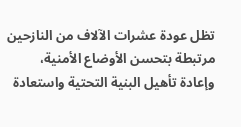تظل عودة عشرات الآلاف من النازحين مرتبطة بتحسن الأوضاع الأمنية، وإعادة تأهيل البنية التحتية واستعادة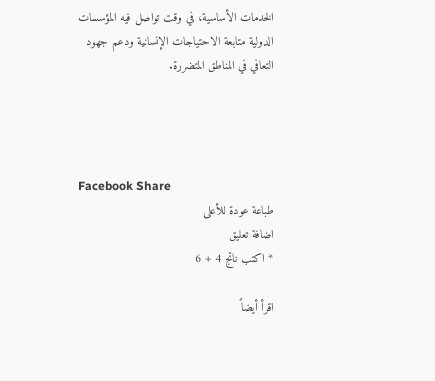الخدمات الأساسية، في وقت تواصل فيه المؤسسات الدولية متابعة الاحتياجات الإنسانية ودعم جهود التعافي في المناطق المتضررة.




Facebook Share
طباعة عودة للأعلى
اضافة تعليق
* اكتب ناتج 4 + 6

اقرأ أيضاً